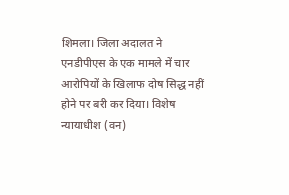शिमला। जिला अदालत ने एनडीपीएस के एक मामले में चार आरोपियों के खिलाफ दोष सिद्ध नहीं होने पर बरी कर दिया। विशेष न्यायाधीश (वन)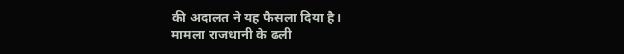की अदालत ने यह फैसला दिया है।
मामला राजधानी के ढली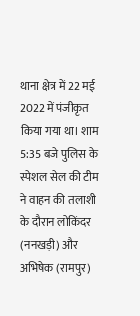थाना क्षेत्र में 22 मई 2022 में पंजीकृत किया गया था। शाम 5:35 बजे पुलिस के स्पेशल सेल की टीम ने वाहन की तलाशी के दौरान लोकिंदर (ननखड़ी) और अभिषेक (रामपुर)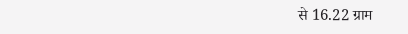से 16.22 ग्राम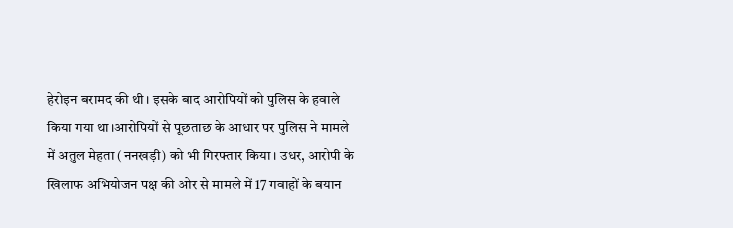हेरोइन बरामद की थी। इसके बाद आरोपियों को पुलिस के हवाले किया गया था।आरोपियों से पूछताछ के आधार पर पुलिस ने मामले में अतुल मेहता (ननखड़ी) को भी गिरफ्तार किया। उधर, आरोपी के खिलाफ अभियोजन पक्ष की ओर से मामले में 17 गवाहों के बयान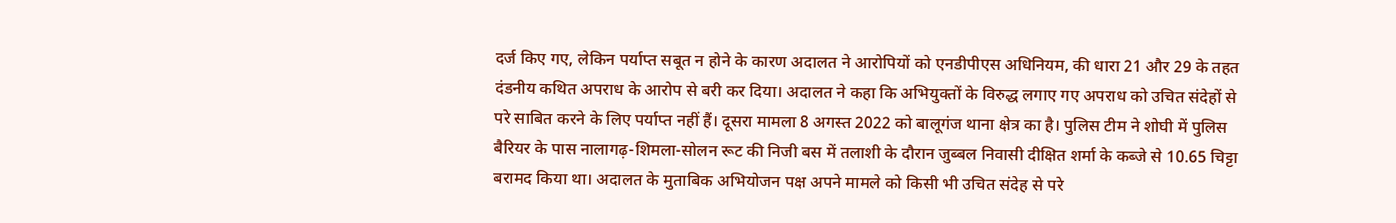दर्ज किए गए, लेकिन पर्याप्त सबूत न होने के कारण अदालत ने आरोपियों को एनडीपीएस अधिनियम, की धारा 21 और 29 के तहत दंडनीय कथित अपराध के आरोप से बरी कर दिया। अदालत ने कहा कि अभियुक्तों के विरुद्ध लगाए गए अपराध को उचित संदेहों से परे साबित करने के लिए पर्याप्त नहीं हैं। दूसरा मामला 8 अगस्त 2022 को बालूगंज थाना क्षेत्र का है। पुलिस टीम ने शोघी में पुलिस बैरियर के पास नालागढ़-शिमला-सोलन रूट की निजी बस में तलाशी के दौरान जुब्बल निवासी दीक्षित शर्मा के कब्जे से 10.65 चिट्टा बरामद किया था। अदालत के मुताबिक अभियोजन पक्ष अपने मामले को किसी भी उचित संदेह से परे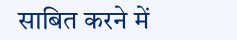साबित करने में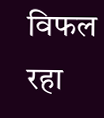विफल रहा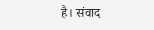है। संवाद